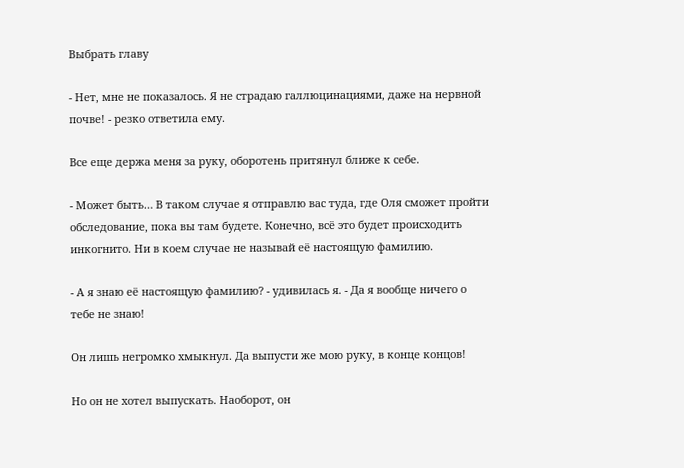Выбрать главу

- Нет, мне не показалось. Я не страдаю галлюцинациями, даже на нервной почве! - резко ответила ему.

Все еще держа меня за руку, оборотень притянул ближе к себе.

- Может быть… В таком случае я отправлю вас туда, где Оля сможет пройти обследование, пока вы там будете. Конечно, всё это будет происходить инкогнито. Ни в коем случае не называй её настоящую фамилию.

- А я знаю её настоящую фамилию? - удивилась я. - Да я вообще ничего о тебе не знаю!

Он лишь негромко хмыкнул. Да выпусти же мою руку, в конце концов!

Но он не хотел выпускать. Наоборот, он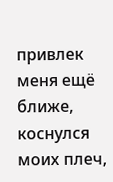привлек меня ещё ближе, коснулся моих плеч,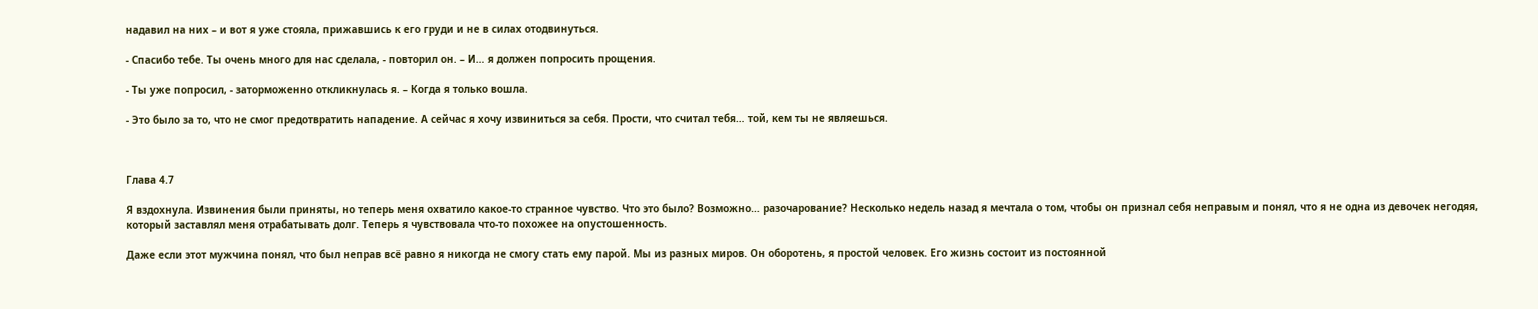надавил на них – и вот я уже стояла, прижавшись к его груди и не в силах отодвинуться.

- Спасибо тебе. Ты очень много для нас сделала, - повторил он. – И… я должен попросить прощения.

- Ты уже попросил, - заторможенно откликнулась я. – Когда я только вошла.

- Это было за то, что не смог предотвратить нападение. А сейчас я хочу извиниться за себя. Прости, что считал тебя… той, кем ты не являешься.



Глава 4.7

Я вздохнула. Извинения были приняты, но теперь меня охватило какое-то странное чувство. Что это было? Возможно… разочарование? Несколько недель назад я мечтала о том, чтобы он признал себя неправым и понял, что я не одна из девочек негодяя, который заставлял меня отрабатывать долг. Теперь я чувствовала что-то похожее на опустошенность.

Даже если этот мужчина понял, что был неправ всё равно я никогда не смогу стать ему парой. Мы из разных миров. Он оборотень, я простой человек. Его жизнь состоит из постоянной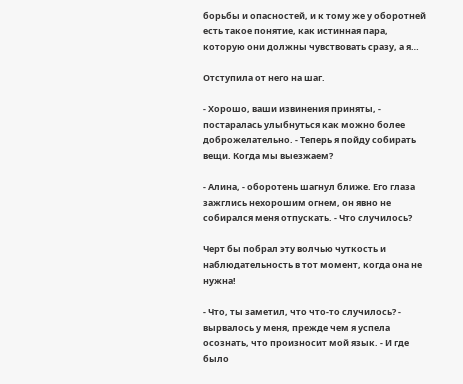борьбы и опасностей, и к тому же у оборотней есть такое понятие, как истинная пара, которую они должны чувствовать сразу, а я…

Отступила от него на шаг.

- Хорошо, ваши извинения приняты, - постаралась улыбнуться как можно более доброжелательно. - Теперь я пойду собирать вещи. Когда мы выезжаем?

- Алина, - оборотень шагнул ближе. Его глаза зажглись нехорошим огнем, он явно не собирался меня отпускать. - Что случилось?

Черт бы побрал эту волчью чуткость и наблюдательность в тот момент, когда она не нужна!

- Что, ты заметил, что что-то случилось? - вырвалось у меня, прежде чем я успела осознать, что произносит мой язык. - И где было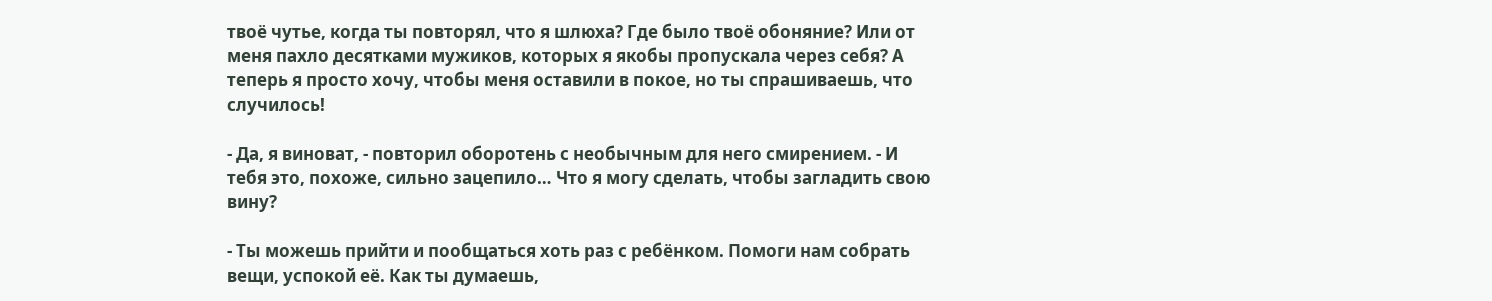твоё чутье, когда ты повторял, что я шлюха? Где было твоё обоняние? Или от меня пахло десятками мужиков, которых я якобы пропускала через себя? А теперь я просто хочу, чтобы меня оставили в покое, но ты спрашиваешь, что случилось!

- Да, я виноват, - повторил оборотень с необычным для него смирением. - И тебя это, похоже, сильно зацепило… Что я могу сделать, чтобы загладить свою вину?

- Ты можешь прийти и пообщаться хоть раз с ребёнком. Помоги нам собрать вещи, успокой её. Как ты думаешь,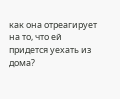как она отреагирует на то, что ей придется уехать из дома?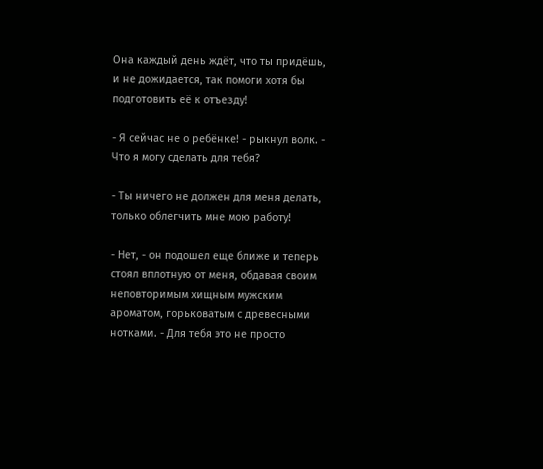Она каждый день ждёт, что ты придёшь, и не дожидается, так помоги хотя бы подготовить её к отъезду!

- Я сейчас не о ребёнке! - рыкнул волк. - Что я могу сделать для тебя?

- Ты ничего не должен для меня делать, только облегчить мне мою работу!

- Нет, - он подошел еще ближе и теперь стоял вплотную от меня, обдавая своим неповторимым хищным мужским ароматом, горьковатым с древесными нотками. - Для тебя это не просто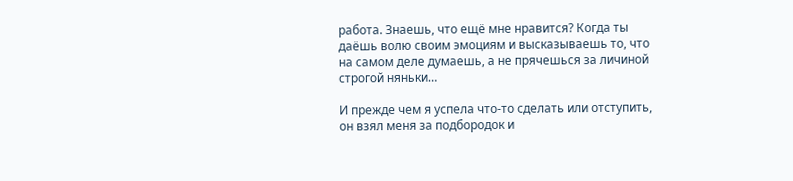работа. Знаешь, что ещё мне нравится? Когда ты даёшь волю своим эмоциям и высказываешь то, что на самом деле думаешь, а не прячешься за личиной строгой няньки…

И прежде чем я успела что-то сделать или отступить, он взял меня за подбородок и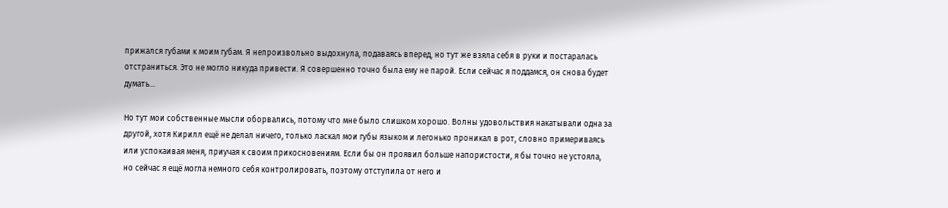прижался губами к моим губам. Я непроизвольно выдохнула, подаваясь вперед, но тут же взяла себя в руки и постаралась отстраниться. Это не могло никуда привести. Я совершенно точно была ему не парой. Если сейчас я поддамся, он снова будет думать…

Но тут мои собственные мысли оборвались, потому что мне было слишком хорошо. Волны удовольствия накатывали одна за другой, хотя Кирилл ещё не делал ничего, только ласкал мои губы языком и легонько проникал в рот, словно примериваясь или успокаивая меня, приучая к своим прикосновениям. Если бы он проявил больше напористости, я бы точно не устояла, но сейчас я ещё могла немного себя контролировать, поэтому отступила от него и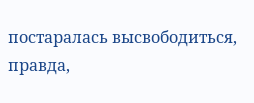постаралась высвободиться, правда,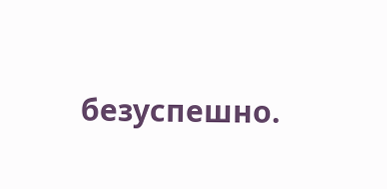безуспешно.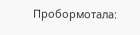Пробормотала: